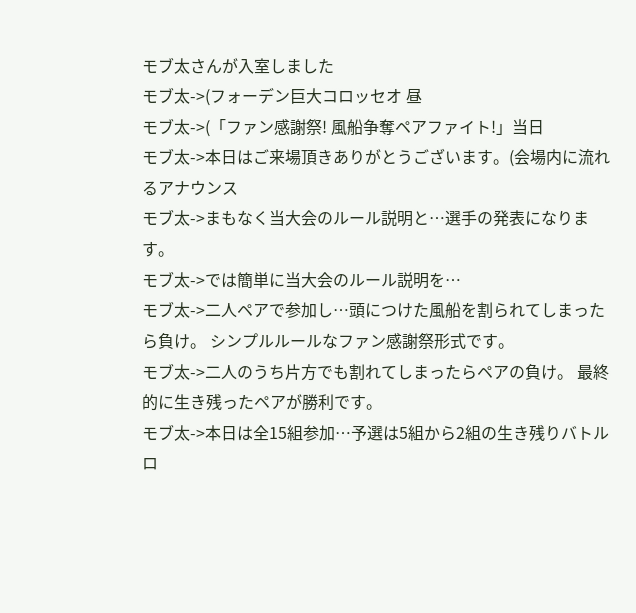モブ太さんが入室しました
モブ太->(フォーデン巨大コロッセオ 昼
モブ太->(「ファン感謝祭! 風船争奪ペアファイト!」当日
モブ太->本日はご来場頂きありがとうございます。(会場内に流れるアナウンス
モブ太->まもなく当大会のルール説明と…選手の発表になります。
モブ太->では簡単に当大会のルール説明を…
モブ太->二人ペアで参加し…頭につけた風船を割られてしまったら負け。 シンプルルールなファン感謝祭形式です。
モブ太->二人のうち片方でも割れてしまったらペアの負け。 最終的に生き残ったペアが勝利です。
モブ太->本日は全15組参加…予選は5組から2組の生き残りバトルロ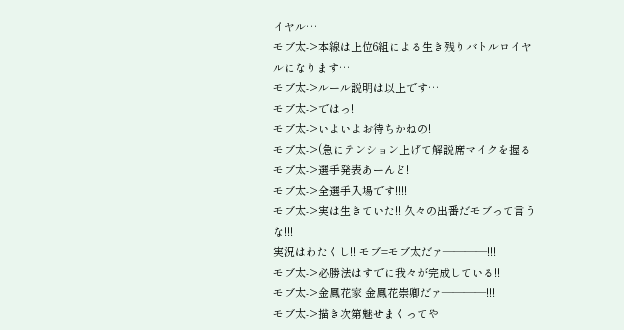イヤル…
モブ太->本線は上位6組による生き残りバトルロイヤルになります…
モブ太->ルール説明は以上です…
モブ太->ではっ!
モブ太->いよいよお待ちかねの!
モブ太->(急にテンション上げて解説席マイクを握る
モブ太->選手発表あーんど!
モブ太->全選手入場です!!!!
モブ太->実は生きていた!! 久々の出番だモブって言うな!!!
実況はわたくし!! モブ=モブ太だァ――――!!!
モブ太->必勝法はすでに我々が完成している!!
モブ太->金鳳花家 金鳳花崇卿だァ――――!!!
モブ太->描き次第魅せまくってや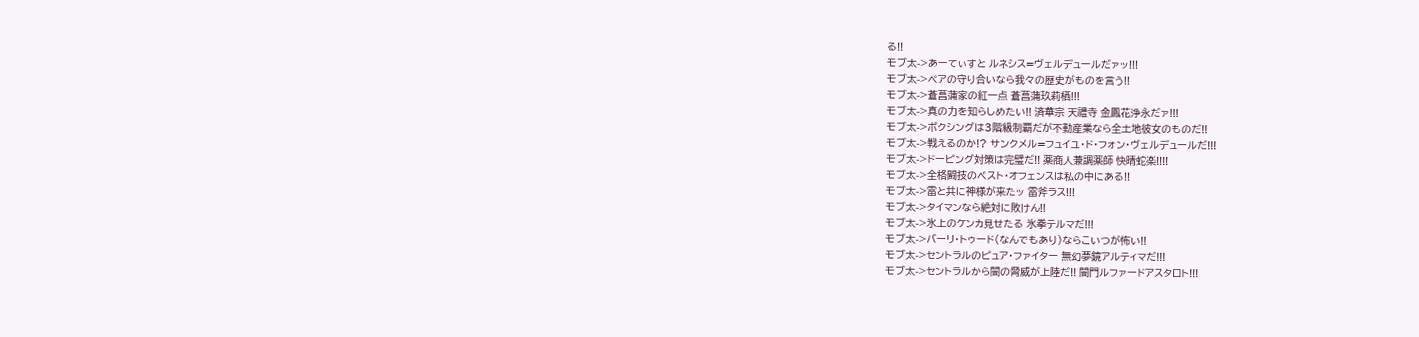る!!
モブ太->あーてぃすと ルネシス=ヴェルデュールだァッ!!!
モブ太->ペアの守り合いなら我々の歴史がものを言う!!
モブ太->蒼菖蒲家の紅一点 蒼菖蒲玖莉栖!!!
モブ太->真の力を知らしめたい!! 済華宗 天禮寺 金鳳花浄永だァ!!!
モブ太->ボクシングは3階級制覇だが不動産業なら全土地彼女のものだ!!
モブ太->戦えるのか!? サンクメル=フュイユ・ド・フォン・ヴェルデュールだ!!!
モブ太->ドーピング対策は完璧だ!! 薬商人兼調薬師 快晴蛇楽!!!!
モブ太->全格闘技のベスト・オフェンスは私の中にある!!
モブ太->雷と共に神様が来たッ 雷斧ラス!!!
モブ太->タイマンなら絶対に敗けん!!
モブ太->氷上のケンカ見せたる 氷拳テルマだ!!!
モブ太->バーリ・トゥード(なんでもあり)ならこいつが怖い!!
モブ太->セントラルのピュア・ファイター 無幻夢鏡アルティマだ!!!
モブ太->セントラルから闇の脅威が上陸だ!! 闇門ルファードアスタロト!!!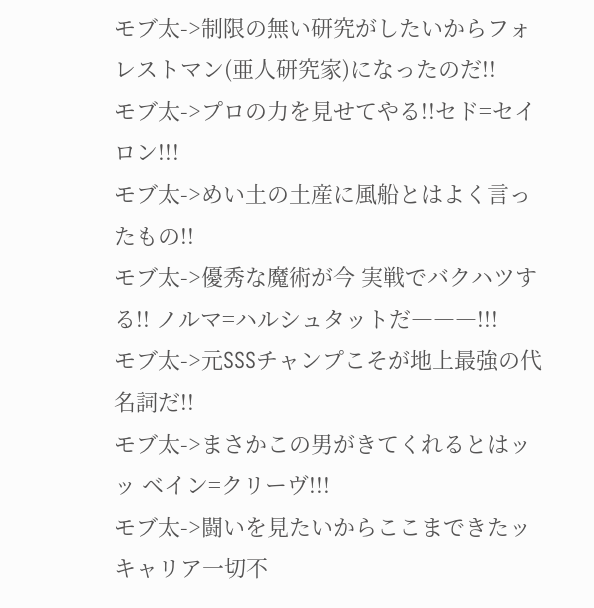モブ太->制限の無い研究がしたいからフォレストマン(亜人研究家)になったのだ!!
モブ太->プロの力を見せてやる!!セド=セイロン!!!
モブ太->めい土の土産に風船とはよく言ったもの!!
モブ太->優秀な魔術が今 実戦でバクハツする!! ノルマ=ハルシュタットだ―――!!!
モブ太->元SSSチャンプこそが地上最強の代名詞だ!!
モブ太->まさかこの男がきてくれるとはッッ ベイン=クリーヴ!!!
モブ太->闘いを見たいからここまできたッ キャリア一切不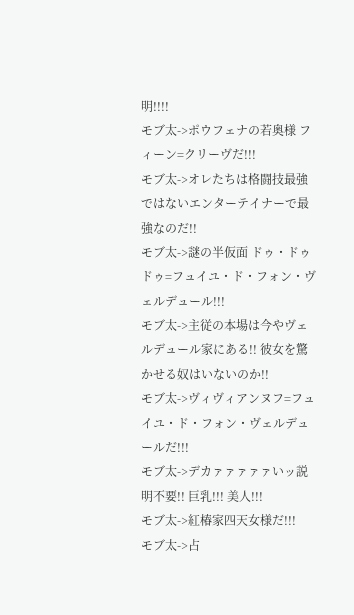明!!!!
モブ太->ポウフェナの若奥様 フィーン=クリーヴだ!!!
モブ太->オレたちは格闘技最強ではないエンターテイナーで最強なのだ!!
モブ太->謎の半仮面 ドゥ・ドゥドゥ=フュイユ・ド・フォン・ヴェルデュール!!!
モブ太->主従の本場は今やヴェルデュール家にある!! 彼女を驚かせる奴はいないのか!!
モブ太->ヴィヴィアンヌフ=フュイユ・ド・フォン・ヴェルデュールだ!!!
モブ太->デカァァァァァいッ説明不要!! 巨乳!!! 美人!!!
モブ太->紅椿家四天女様だ!!!
モブ太->占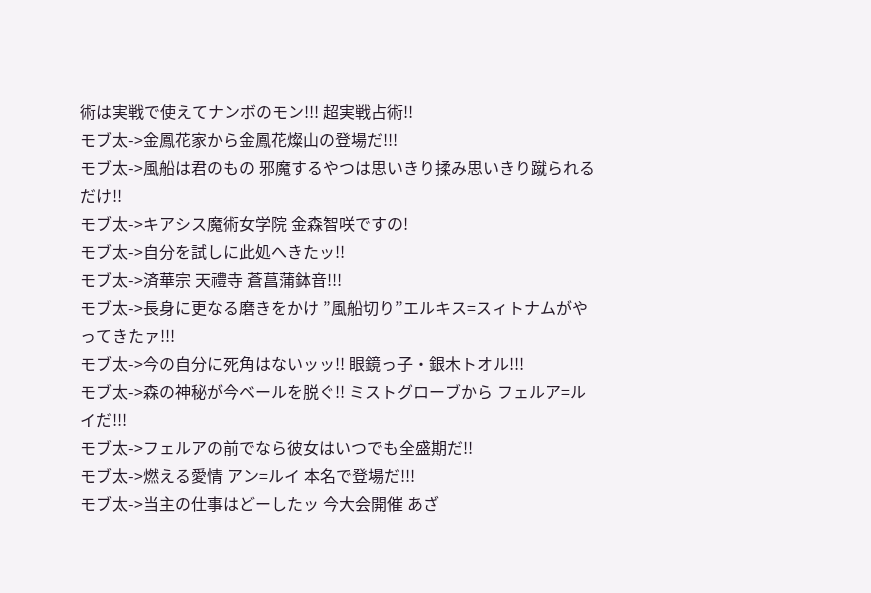術は実戦で使えてナンボのモン!!! 超実戦占術!!
モブ太->金鳳花家から金鳳花燦山の登場だ!!!
モブ太->風船は君のもの 邪魔するやつは思いきり揉み思いきり蹴られるだけ!!
モブ太->キアシス魔術女学院 金森智咲ですの!
モブ太->自分を試しに此処へきたッ!!
モブ太->済華宗 天禮寺 蒼菖蒲鉢音!!!
モブ太->長身に更なる磨きをかけ ”風船切り”エルキス=スィトナムがやってきたァ!!!
モブ太->今の自分に死角はないッッ!! 眼鏡っ子・銀木トオル!!!
モブ太->森の神秘が今ベールを脱ぐ!! ミストグローブから フェルア=ルイだ!!!
モブ太->フェルアの前でなら彼女はいつでも全盛期だ!!
モブ太->燃える愛情 アン=ルイ 本名で登場だ!!!
モブ太->当主の仕事はどーしたッ 今大会開催 あざ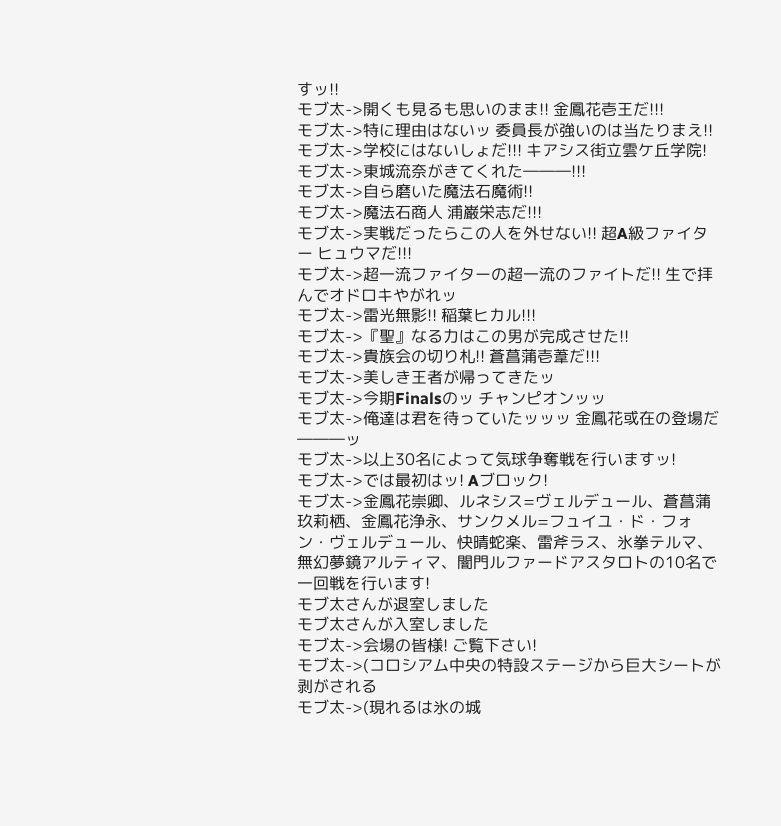すッ!!
モブ太->開くも見るも思いのまま!! 金鳳花壱王だ!!!
モブ太->特に理由はないッ 委員長が強いのは当たりまえ!!
モブ太->学校にはないしょだ!!! キアシス街立雲ケ丘学院!
モブ太->東城流奈がきてくれた―――!!!
モブ太->自ら磨いた魔法石魔術!!
モブ太->魔法石商人 浦巌栄志だ!!!
モブ太->実戦だったらこの人を外せない!! 超A級ファイター ヒュウマだ!!!
モブ太->超一流ファイターの超一流のファイトだ!! 生で拝んでオドロキやがれッ
モブ太->雷光無影!! 稲葉ヒカル!!!
モブ太->『聖』なる力はこの男が完成させた!!
モブ太->貴族会の切り札!! 蒼菖蒲壱葦だ!!!
モブ太->美しき王者が帰ってきたッ
モブ太->今期Finalsのッ チャンピオンッッ
モブ太->俺達は君を待っていたッッッ 金鳳花或在の登場だ―――ッ
モブ太->以上30名によって気球争奪戦を行いますッ!
モブ太->では最初はッ! Aブロック!
モブ太->金鳳花崇卿、ルネシス=ヴェルデュール、蒼菖蒲玖莉栖、金鳳花浄永、サンクメル=フュイユ・ド・フォン・ヴェルデュール、快晴蛇楽、雷斧ラス、氷拳テルマ、無幻夢鏡アルティマ、闇門ルファードアスタロトの10名で一回戦を行います!
モブ太さんが退室しました
モブ太さんが入室しました
モブ太->会場の皆様! ご覧下さい!
モブ太->(コロシアム中央の特設ステージから巨大シートが剥がされる
モブ太->(現れるは氷の城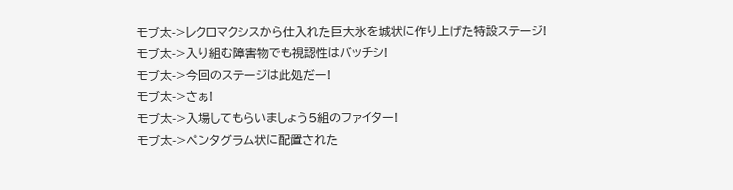モブ太->レクロマクシスから仕入れた巨大氷を城状に作り上げた特設ステージ!
モブ太->入り組む障害物でも視認性はバッチシ!
モブ太->今回のステージは此処だー!
モブ太->さぁ!
モブ太->入場してもらいましょう5組のファイター!
モブ太->ペンタグラム状に配置された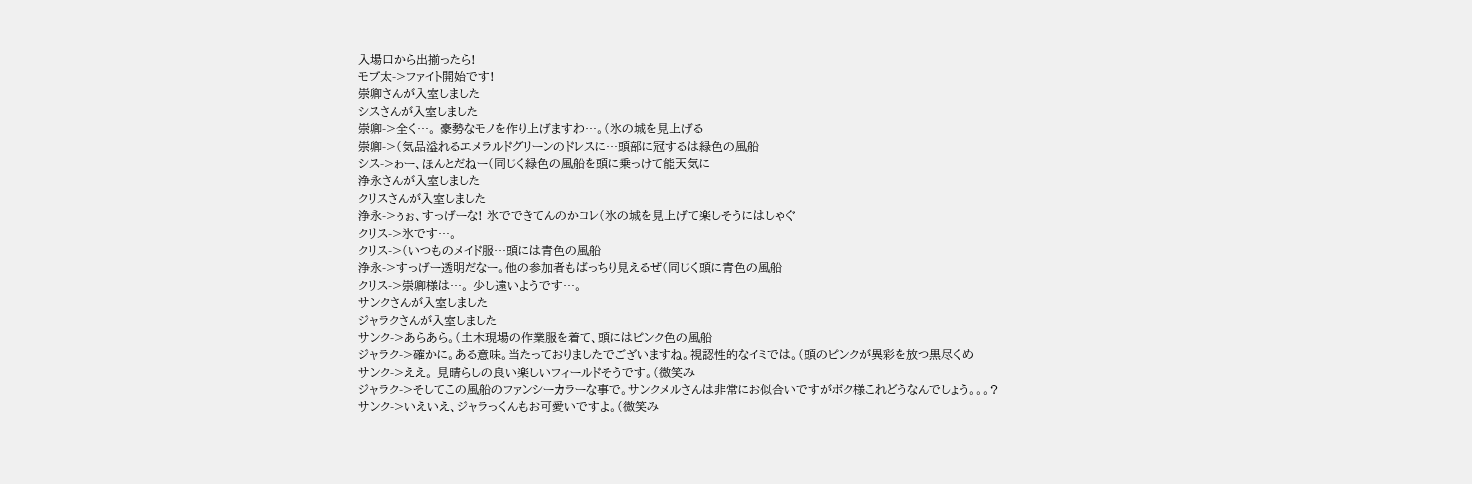入場口から出揃ったら!
モブ太->ファイト開始です!
崇卿さんが入室しました
シスさんが入室しました
崇卿->全く…。 豪勢なモノを作り上げますわ…。(氷の城を見上げる
崇卿->(気品溢れるエメラルドグリーンのドレスに…頭部に冠するは緑色の風船
シス->ゎー、ほんとだねー(同じく緑色の風船を頭に乗っけて能天気に
浄永さんが入室しました
クリスさんが入室しました
浄永->ぅぉ、すっげーな! 氷でできてんのかコレ(氷の城を見上げて楽しそうにはしゃぐ
クリス->氷です…。
クリス->(いつものメイド服…頭には青色の風船
浄永->すっげー透明だなー。他の参加者もばっちり見えるぜ(同じく頭に青色の風船
クリス->崇卿様は…。 少し遠いようです…。
サンクさんが入室しました
ジャラクさんが入室しました
サンク->あらあら。(土木現場の作業服を着て、頭にはピンク色の風船
ジャラク->確かに。ある意味。当たっておりましたでございますね。視認性的なイミでは。(頭のピンクが異彩を放つ黒尽くめ
サンク->ええ。 見晴らしの良い楽しいフィールドそうです。(微笑み
ジャラク->そしてこの風船のファンシーカラーな事で。サンクメルさんは非常にお似合いですがボク様これどうなんでしょう。。。?
サンク->いえいえ、ジャラっくんもお可愛いですよ。(微笑み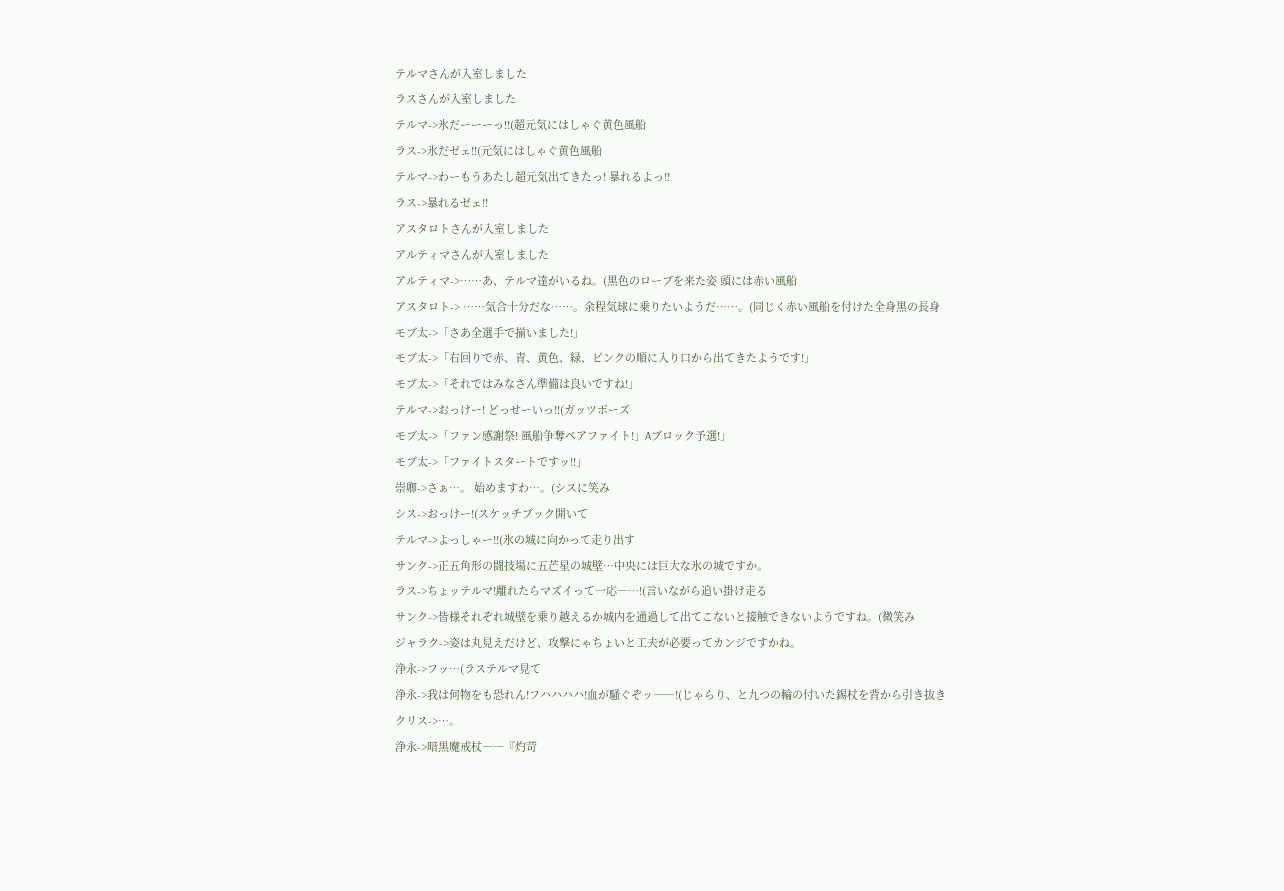テルマさんが入室しました
ラスさんが入室しました
テルマ->氷だーーーっ!!(超元気にはしゃぐ黄色風船
ラス->氷だゼェ!!(元気にはしゃぐ黄色風船
テルマ->わーもうあたし超元気出てきたっ! 暴れるよっ!!
ラス->暴れるゼェ!!
アスタロトさんが入室しました
アルティマさんが入室しました
アルティマ->……あ、テルマ達がいるね。(黒色のローブを来た姿 頭には赤い風船
アスタロト-> ……気合十分だな……。余程気球に乗りたいようだ……。(同じく赤い風船を付けた全身黒の長身
モブ太->「さあ全選手で揃いました!」
モブ太->「右回りで赤、青、黄色、緑、ピンクの順に入り口から出てきたようです!」
モブ太->「それではみなさん準備は良いですね!」
テルマ->おっけー! どっせーいっ!!(ガッツポーズ
モブ太->「ファン感謝祭! 風船争奪ペアファイト!」Aブロック予選!」
モブ太->「ファイトスタートですッ!!」
崇卿->さぁ…。 始めますわ…。(シスに笑み
シス->おっけー!(スケッチブック開いて
テルマ->よっしゃー!!(氷の城に向かって走り出す
サンク->正五角形の闘技場に五芒星の城壁…中央には巨大な氷の城ですか。
ラス->ちょッテルマ!離れたらマズイって一応―…!(言いながら追い掛け走る
サンク->皆様それぞれ城壁を乗り越えるか城内を通過して出てこないと接触できないようですね。(微笑み
ジャラク->姿は丸見えだけど、攻撃にゃちょいと工夫が必要ってカンジですかね。
浄永->フッ…(ラステルマ見て
浄永->我は何物をも恐れん!フハハハハ!血が騒ぐぞッ――!(じゃらり、と九つの輪の付いた錫杖を背から引き抜き
クリス->…。
浄永->暗黒魔戒杖――『灼苛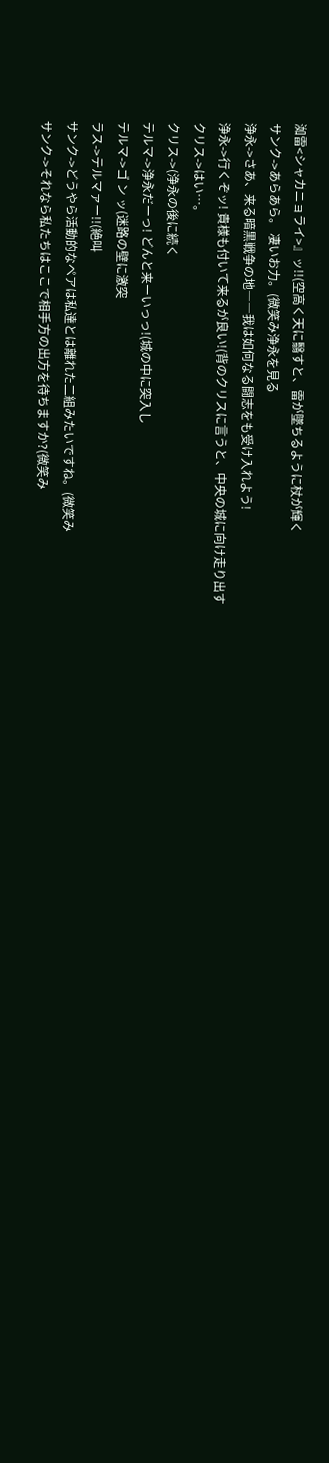洳雷<シャカニョライ>』ッ!!(空高く天に翳すと、雷が墜ちるように杖が輝く
サンク->あらあら。 凄いお力。(微笑み浄永を見る
浄永->さあ、来る暗黒戦争の地――我は如何なる闘志をも受け入れよう!
浄永->行くぞッ! 貴様も付いて来るが良い!(背のクリスに言うと、中央の城に向け走り出す
クリス->はい…。
クリス->(浄永の後に続く
テルマ->浄永だーっ! どんと来ーいっっ!(城の中に突入し
テルマ->ゴ ン ッ(迷路の壁に激突
ラス->テルマァー!!(絶叫
サンク->どうやら活動的なペアは私達とは離れた二組みたいですね。(微笑み
サンク->それなら私たちはここで相手方の出方を待ちますか?(微笑み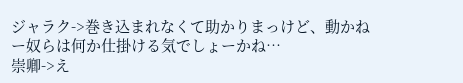ジャラク->巻き込まれなくて助かりまっけど、動かねー奴らは何か仕掛ける気でしょーかね…
崇卿->え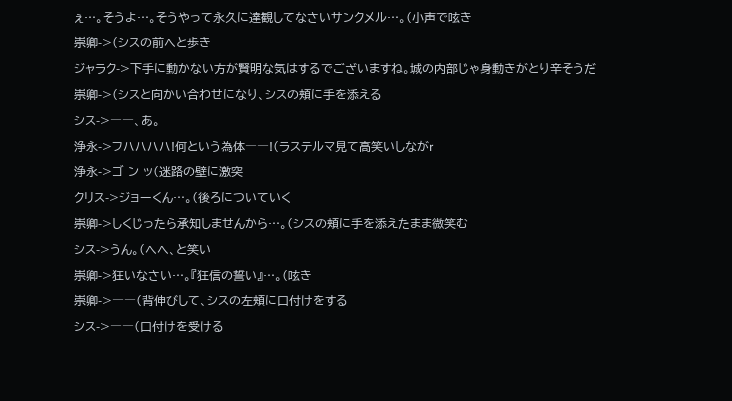ぇ…。そうよ…。そうやって永久に達観してなさいサンクメル…。(小声で呟き
崇卿->(シスの前へと歩き
ジャラク->下手に動かない方が賢明な気はするでございますね。城の内部じゃ身動きがとり辛そうだ
崇卿->(シスと向かい合わせになり、シスの頬に手を添える
シス->――、あ。
浄永->フハハハハ!何という為体――!(ラステルマ見て高笑いしながr
浄永->ゴ ン ッ(迷路の壁に激突
クリス->ジョーくん…。(後ろについていく
崇卿->しくじったら承知しませんから…。(シスの頬に手を添えたまま微笑む
シス->うん。(へへ、と笑い
崇卿->狂いなさい…。『狂信の誓い』…。(呟き
崇卿->――(背伸びして、シスの左頬に口付けをする
シス->――(口付けを受ける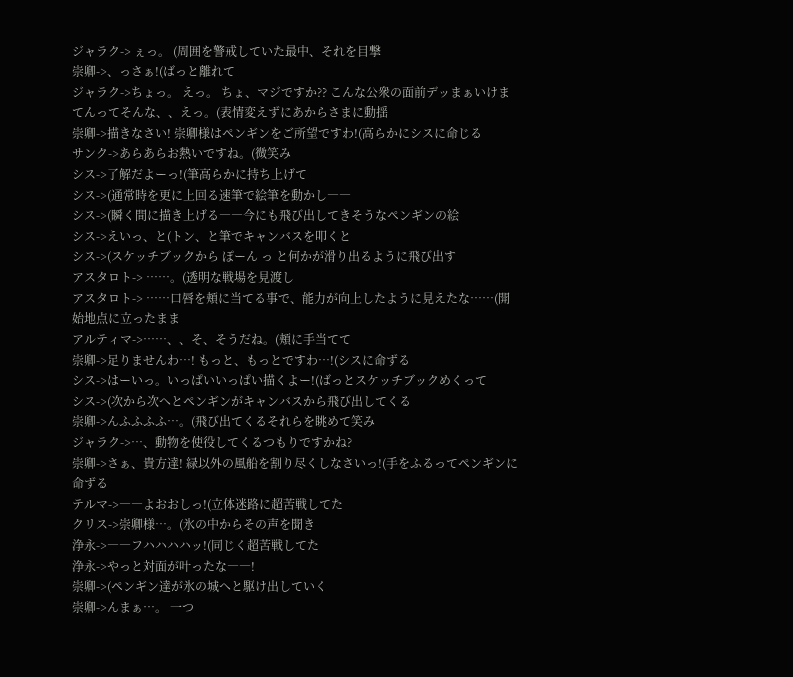ジャラク-> ぇっ。 (周囲を警戒していた最中、それを目撃
崇卿->、っさぁ!(ばっと離れて
ジャラク->ちょっ。 えっ。 ちょ、マジですか?? こんな公衆の面前デッまぁいけまてんってそんな、、えっ。(表情変えずにあからさまに動揺
崇卿->描きなさい! 崇卿様はペンギンをご所望ですわ!(高らかにシスに命じる
サンク->あらあらお熱いですね。(微笑み
シス->了解だよーっ!(筆高らかに持ち上げて
シス->(通常時を更に上回る速筆で絵筆を動かし――
シス->(瞬く間に描き上げる――今にも飛び出してきそうなペンギンの絵
シス->えいっ、と(トン、と筆でキャンバスを叩くと
シス->(スケッチブックから ぽーん っ と何かが滑り出るように飛び出す
アスタロト-> ……。(透明な戦場を見渡し
アスタロト-> ……口唇を頬に当てる事で、能力が向上したように見えたな……(開始地点に立ったまま
アルティマ->……、、そ、そうだね。(頬に手当てて
崇卿->足りませんわ…! もっと、もっとですわ…!(シスに命ずる
シス->はーいっ。いっぱいいっぱい描くよー!(ばっとスケッチブックめくって
シス->(次から次へとペンギンがキャンバスから飛び出してくる
崇卿->んふふふふ…。(飛び出てくるそれらを眺めて笑み
ジャラク->…、動物を使役してくるつもりですかね?
崇卿->さぁ、貴方達! 緑以外の風船を割り尽くしなさいっ!(手をふるってペンギンに命ずる
テルマ->――よおおしっ!(立体迷路に超苦戦してた
クリス->崇卿様…。(氷の中からその声を聞き
浄永->――フハハハハッ!(同じく超苦戦してた
浄永->やっと対面が叶ったな――!
崇卿->(ペンギン達が氷の城へと駆け出していく
崇卿->んまぁ…。 一つ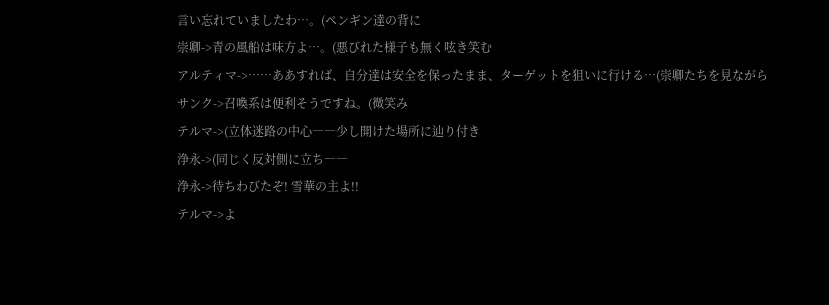言い忘れていましたわ…。(ペンギン達の背に
崇卿->青の風船は味方よ…。(悪びれた様子も無く呟き笑む
アルティマ->……ああすれば、自分達は安全を保ったまま、ターゲットを狙いに行ける…(崇卿たちを見ながら
サンク->召喚系は便利そうですね。(微笑み
テルマ->(立体迷路の中心――少し開けた場所に辿り付き
浄永->(同じく反対側に立ち――
浄永->待ちわびたぞ! 雪華の主よ!!
テルマ->よ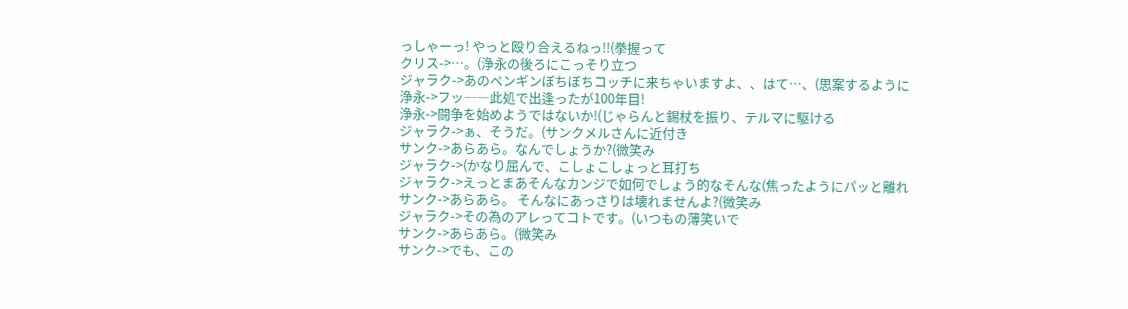っしゃーっ! やっと殴り合えるねっ!!(拳握って
クリス->…。(浄永の後ろにこっそり立つ
ジャラク->あのペンギンぼちぼちコッチに来ちゃいますよ、、はて…、(思案するように
浄永->フッ――此処で出逢ったが100年目!
浄永->闘争を始めようではないか!(じゃらんと錫杖を振り、テルマに駆ける
ジャラク->ぁ、そうだ。(サンクメルさんに近付き
サンク->あらあら。なんでしょうか?(微笑み
ジャラク->(かなり屈んで、こしょこしょっと耳打ち
ジャラク->えっとまあそんなカンジで如何でしょう的なそんな(焦ったようにパッと離れ
サンク->あらあら。 そんなにあっさりは壊れませんよ?(微笑み
ジャラク->その為のアレってコトです。(いつもの薄笑いで
サンク->あらあら。(微笑み
サンク->でも、この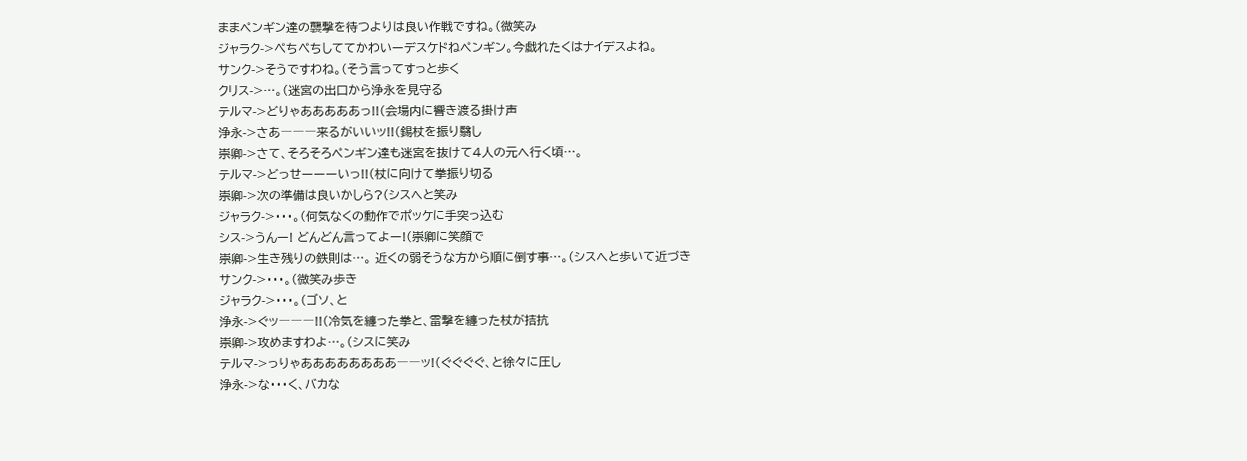ままペンギン達の襲撃を待つよりは良い作戦ですね。(微笑み
ジャラク->ぺちぺちしててかわいーデスケドねペンギン。今戯れたくはナイデスよね。
サンク->そうですわね。(そう言ってすっと歩く
クリス->…。(迷宮の出口から浄永を見守る
テルマ->どりゃあああああっ!!(会場内に響き渡る掛け声
浄永->さあ―――来るがいいッ!!(錫杖を振り翳し
崇卿->さて、そろそろペンギン達も迷宮を抜けて4人の元へ行く頃…。
テルマ->どっせーーーいっ!!(杖に向けて拳振り切る
崇卿->次の準備は良いかしら?(シスへと笑み
ジャラク->・・・。(何気なくの動作でポッケに手突っ込む
シス->うんー! どんどん言ってよー!(崇卿に笑顔で
崇卿->生き残りの鉄則は…。 近くの弱そうな方から順に倒す事…。(シスへと歩いて近づき
サンク->・・・。(微笑み歩き
ジャラク->・・・。(ゴソ、と
浄永->ぐッ―――!!(冷気を纏った拳と、雷撃を纏った杖が拮抗
崇卿->攻めますわよ…。(シスに笑み
テルマ->っりゃああああああああ――ッ!(ぐぐぐぐ、と徐々に圧し
浄永->な・・・く、バカな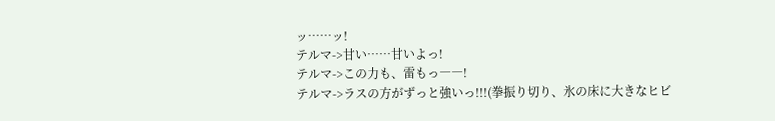ッ……ッ!
テルマ->甘い……甘いよっ!
テルマ->この力も、雷もっ――!
テルマ->ラスの方がずっと強いっ!!!(拳振り切り、氷の床に大きなヒビ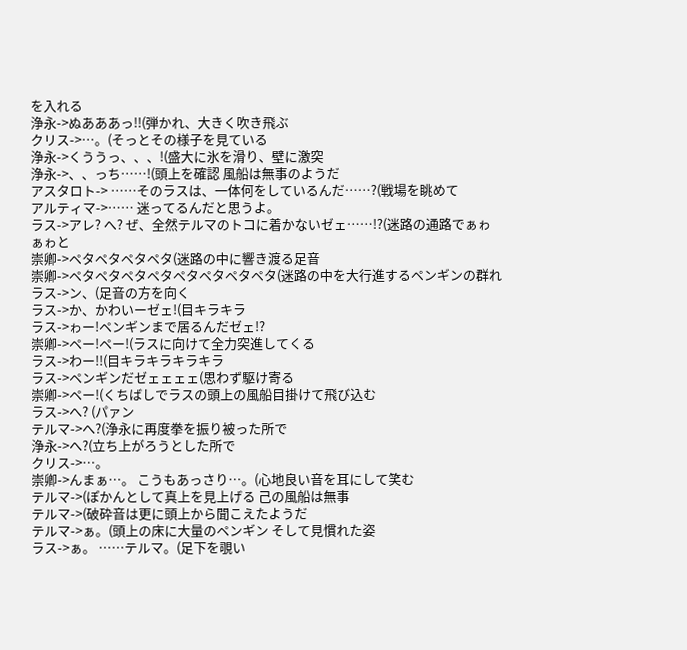を入れる
浄永->ぬあああっ!!(弾かれ、大きく吹き飛ぶ
クリス->…。(そっとその様子を見ている
浄永->くううっ、、、!(盛大に氷を滑り、壁に激突
浄永->、、っち……!(頭上を確認 風船は無事のようだ
アスタロト-> ……そのラスは、一体何をしているんだ……?(戦場を眺めて
アルティマ->…… 迷ってるんだと思うよ。
ラス->アレ? へ? ぜ、全然テルマのトコに着かないゼェ……!?(迷路の通路でぁゎぁゎと
崇卿->ペタペタペタペタ(迷路の中に響き渡る足音
崇卿->ペタペタペタペタペタペタペタペタ(迷路の中を大行進するペンギンの群れ
ラス->ン、(足音の方を向く
ラス->か、かわいーゼェ!(目キラキラ
ラス->ゎー!ペンギンまで居るんだゼェ!?
崇卿->ペー!ペー!(ラスに向けて全力突進してくる
ラス->わー!!(目キラキラキラキラ
ラス->ペンギンだゼェェェェ(思わず駆け寄る
崇卿->ペー!(くちばしでラスの頭上の風船目掛けて飛び込む
ラス->へ? (パァン
テルマ->へ?(浄永に再度拳を振り被った所で
浄永->へ?(立ち上がろうとした所で
クリス->…。
崇卿->んまぁ…。 こうもあっさり…。(心地良い音を耳にして笑む
テルマ->(ぽかんとして真上を見上げる 己の風船は無事
テルマ->(破砕音は更に頭上から聞こえたようだ
テルマ->ぁ。(頭上の床に大量のペンギン そして見慣れた姿
ラス->ぁ。 ……テルマ。(足下を覗い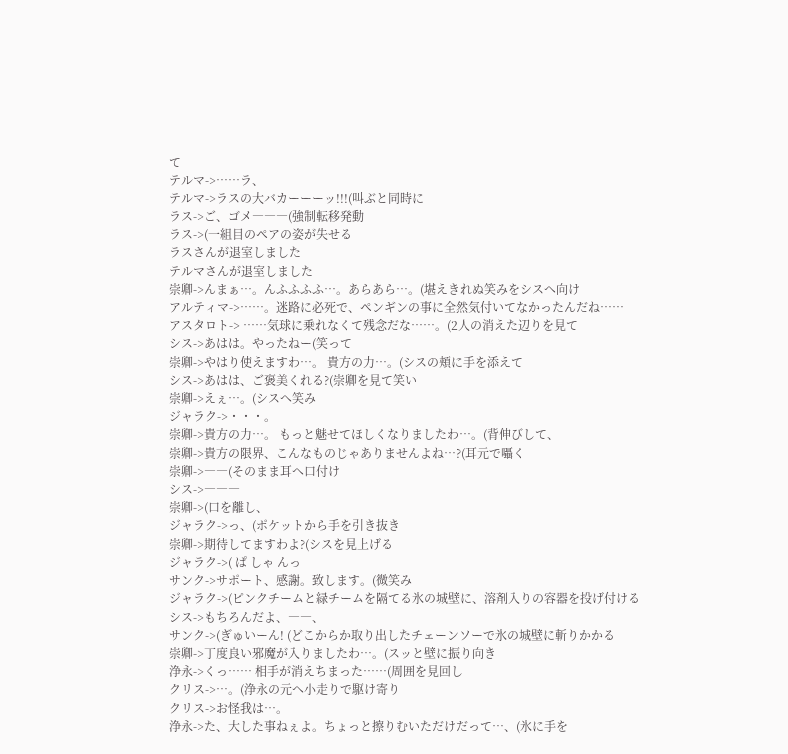て
テルマ->……ラ、
テルマ->ラスの大バカーーーッ!!!(叫ぶと同時に
ラス->ご、ゴメ―――(強制転移発動
ラス->(一組目のペアの姿が失せる
ラスさんが退室しました
テルマさんが退室しました
崇卿->んまぁ…。んふふふふ…。あらあら…。(堪えきれぬ笑みをシスへ向け
アルティマ->……。迷路に必死で、ペンギンの事に全然気付いてなかったんだね……
アスタロト-> ……気球に乗れなくて残念だな……。(2人の消えた辺りを見て
シス->あはは。やったねー(笑って
崇卿->やはり使えますわ…。 貴方の力…。(シスの頬に手を添えて
シス->あはは、ご褒美くれる?(崇卿を見て笑い
崇卿->えぇ…。(シスへ笑み
ジャラク->・・・。
崇卿->貴方の力…。 もっと魅せてほしくなりましたわ…。(背伸びして、
崇卿->貴方の限界、こんなものじゃありませんよね…?(耳元で囁く
崇卿->――(そのまま耳へ口付け
シス->―――
崇卿->(口を離し、
ジャラク->っ、(ポケットから手を引き抜き
崇卿->期待してますわよ?(シスを見上げる
ジャラク->( ぱ しゃ んっ
サンク->サポート、感謝。致します。(微笑み
ジャラク->(ピンクチームと緑チームを隔てる氷の城壁に、溶剤入りの容器を投げ付ける
シス->もちろんだよ、――、
サンク->(ぎゅいーん! (どこからか取り出したチェーンソーで氷の城壁に斬りかかる
崇卿->丁度良い邪魔が入りましたわ…。(スッと壁に振り向き
浄永->くっ…… 相手が消えちまった……(周囲を見回し
クリス->…。(浄永の元へ小走りで駆け寄り
クリス->お怪我は…。
浄永->た、大した事ねぇよ。ちょっと擦りむいただけだって…、(氷に手を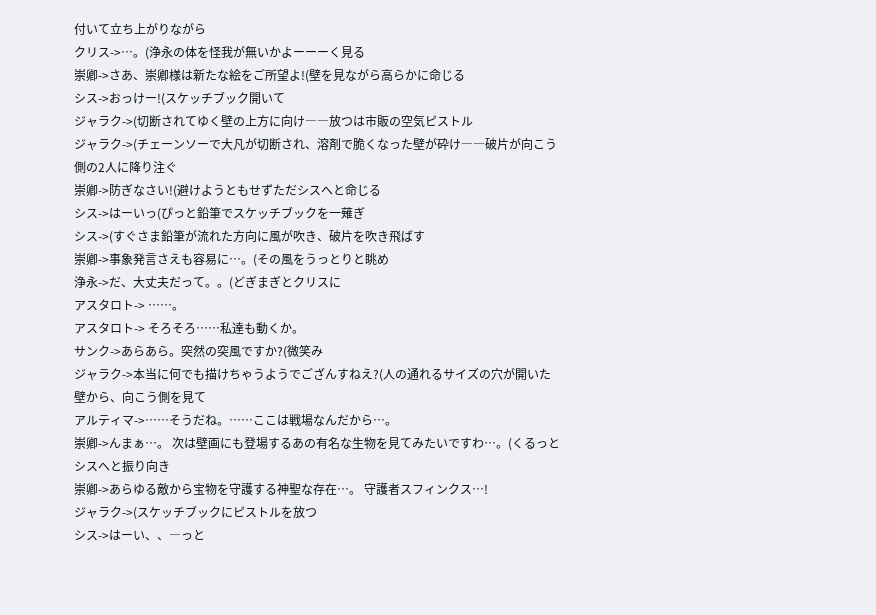付いて立ち上がりながら
クリス->…。(浄永の体を怪我が無いかよーーーく見る
崇卿->さあ、崇卿様は新たな絵をご所望よ!(壁を見ながら高らかに命じる
シス->おっけー!(スケッチブック開いて
ジャラク->(切断されてゆく壁の上方に向け――放つは市販の空気ピストル
ジャラク->(チェーンソーで大凡が切断され、溶剤で脆くなった壁が砕け――破片が向こう側の2人に降り注ぐ
崇卿->防ぎなさい!(避けようともせずただシスへと命じる
シス->はーいっ(ぴっと鉛筆でスケッチブックを一薙ぎ
シス->(すぐさま鉛筆が流れた方向に風が吹き、破片を吹き飛ばす
崇卿->事象発言さえも容易に…。(その風をうっとりと眺め
浄永->だ、大丈夫だって。。(どぎまぎとクリスに
アスタロト-> ……。
アスタロト-> そろそろ……私達も動くか。
サンク->あらあら。突然の突風ですか?(微笑み
ジャラク->本当に何でも描けちゃうようでござんすねえ?(人の通れるサイズの穴が開いた壁から、向こう側を見て
アルティマ->……そうだね。……ここは戦場なんだから…。
崇卿->んまぁ…。 次は壁画にも登場するあの有名な生物を見てみたいですわ…。(くるっとシスへと振り向き
崇卿->あらゆる敵から宝物を守護する神聖な存在…。 守護者スフィンクス…!
ジャラク->(スケッチブックにピストルを放つ
シス->はーい、、―っと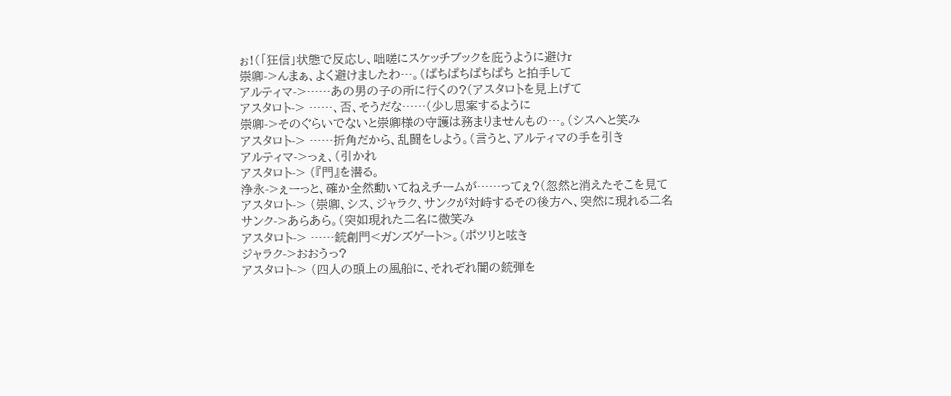ぉ!(「狂信」状態で反応し、咄嗟にスケッチブックを庇うように避けr
崇卿->んまぁ、よく避けましたわ…。(ぱちぱちぱちぱち と拍手して
アルティマ->……あの男の子の所に行くの?(アスタロトを見上げて
アスタロト-> ……、否、そうだな……(少し思案するように
崇卿->そのぐらいでないと崇卿様の守護は務まりませんもの…。(シスへと笑み
アスタロト-> ……折角だから、乱闘をしよう。(言うと、アルティマの手を引き
アルティマ->っぇ、(引かれ
アスタロト-> (『門』を潜る。
浄永->ぇーっと、確か全然動いてねえチームが……ってぇ?(忽然と消えたそこを見て
アスタロト-> (崇卿、シス、ジャラク、サンクが対峙するその後方へ、突然に現れる二名
サンク->あらあら。(突如現れた二名に微笑み
アスタロト-> ……銃創門<ガンズゲート>。(ポツリと呟き
ジャラク->おおうっ?
アスタロト-> (四人の頭上の風船に、それぞれ闇の銃弾を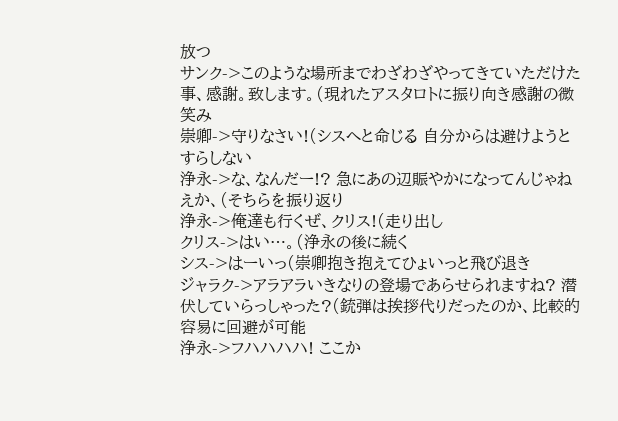放つ
サンク->このような場所までわざわざやってきていただけた事、感謝。致します。(現れたアスタロトに振り向き感謝の微笑み
崇卿->守りなさい!(シスへと命じる 自分からは避けようとすらしない
浄永->な、なんだー!? 急にあの辺賑やかになってんじゃねえか、(そちらを振り返り
浄永->俺達も行くぜ、クリス!(走り出し
クリス->はい…。(浄永の後に続く
シス->はーいっ(崇卿抱き抱えてひょいっと飛び退き
ジャラク->アラアラいきなりの登場であらせられますね? 潜伏していらっしゃった?(銃弾は挨拶代りだったのか、比較的容易に回避が可能
浄永->フハハハハ! ここか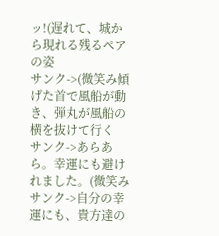ッ!(遅れて、城から現れる残るペアの姿
サンク->(微笑み傾げた首で風船が動き、弾丸が風船の横を抜けて行く
サンク->あらあら。幸運にも避けれました。(微笑み
サンク->自分の幸運にも、貴方達の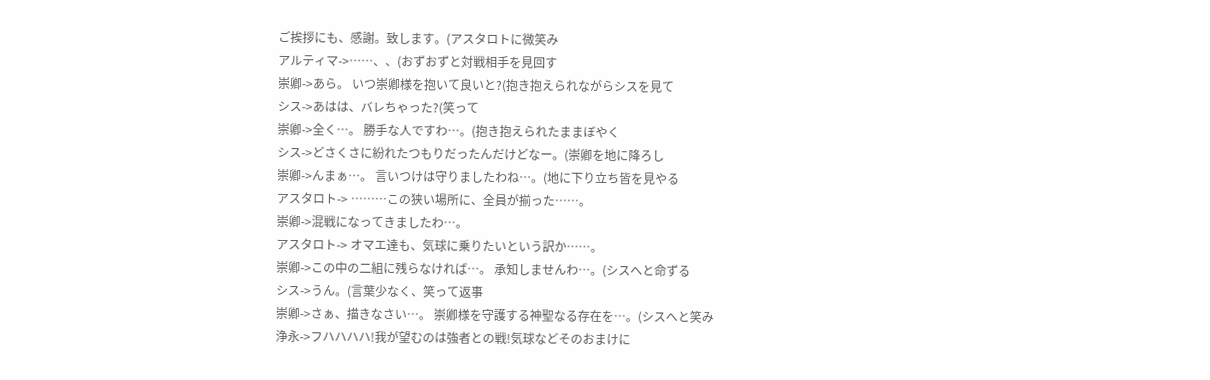ご挨拶にも、感謝。致します。(アスタロトに微笑み
アルティマ->……、、(おずおずと対戦相手を見回す
崇卿->あら。 いつ崇卿様を抱いて良いと?(抱き抱えられながらシスを見て
シス->あはは、バレちゃった?(笑って
崇卿->全く…。 勝手な人ですわ…。(抱き抱えられたままぼやく
シス->どさくさに紛れたつもりだったんだけどなー。(崇卿を地に降ろし
崇卿->んまぁ…。 言いつけは守りましたわね…。(地に下り立ち皆を見やる
アスタロト-> ………この狭い場所に、全員が揃った……。
崇卿->混戦になってきましたわ…。
アスタロト-> オマエ達も、気球に乗りたいという訳か……。
崇卿->この中の二組に残らなければ…。 承知しませんわ…。(シスへと命ずる
シス->うん。(言葉少なく、笑って返事
崇卿->さぁ、描きなさい…。 崇卿様を守護する神聖なる存在を…。(シスへと笑み
浄永->フハハハハ!我が望むのは強者との戦!気球などそのおまけに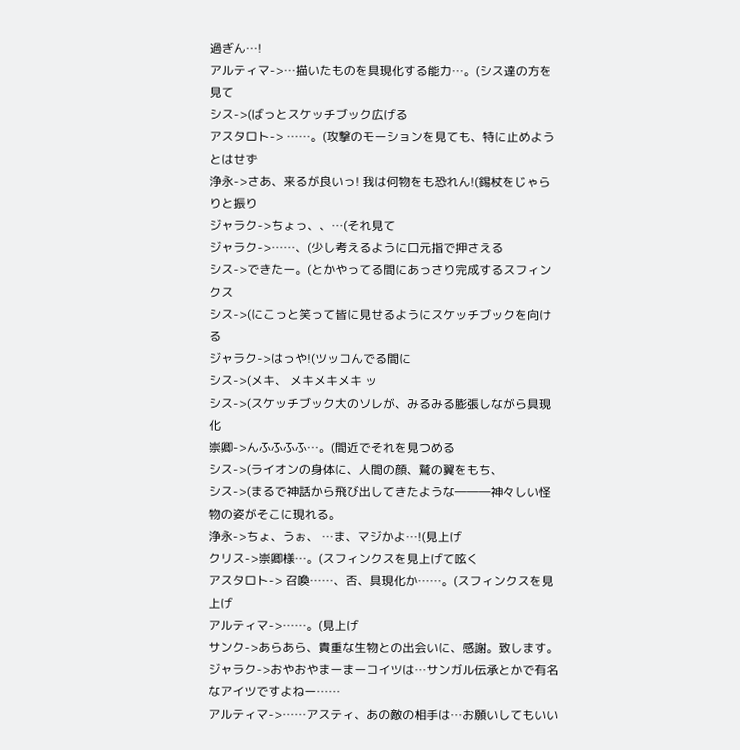過ぎん…!
アルティマ->…描いたものを具現化する能力…。(シス達の方を見て
シス->(ばっとスケッチブック広げる
アスタロト-> ……。(攻撃のモーションを見ても、特に止めようとはせず
浄永->さあ、来るが良いっ! 我は何物をも恐れん!(錫杖をじゃらりと振り
ジャラク->ちょっ、、…(それ見て
ジャラク->……、(少し考えるように口元指で押さえる
シス->できたー。(とかやってる間にあっさり完成するスフィンクス
シス->(にこっと笑って皆に見せるようにスケッチブックを向ける
ジャラク->はっや!(ツッコんでる間に
シス->(メキ、 メキメキメキ ッ
シス->(スケッチブック大のソレが、みるみる膨張しながら具現化
崇卿->んふふふふ…。(間近でそれを見つめる
シス->(ライオンの身体に、人間の顔、鷲の翼をもち、
シス->(まるで神話から飛び出してきたような―――神々しい怪物の姿がそこに現れる。
浄永->ちょ、うぉ、 …ま、マジかよ…!(見上げ
クリス->崇卿様…。(スフィンクスを見上げて呟く
アスタロト-> 召喚……、否、具現化か……。(スフィンクスを見上げ
アルティマ->……。(見上げ
サンク->あらあら、貴重な生物との出会いに、感謝。致します。
ジャラク->おやおやまーまーコイツは…サンガル伝承とかで有名なアイツですよねー……
アルティマ->……アスティ、あの敵の相手は…お願いしてもいい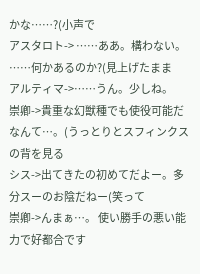かな……?(小声で
アスタロト-> ……ああ。構わない。 ……何かあるのか?(見上げたまま
アルティマ->……うん。少しね。
崇卿->貴重な幻獣種でも使役可能だなんて…。(うっとりとスフィンクスの背を見る
シス->出てきたの初めてだよー。多分スーのお陰だねー(笑って
崇卿->んまぁ…。 使い勝手の悪い能力で好都合です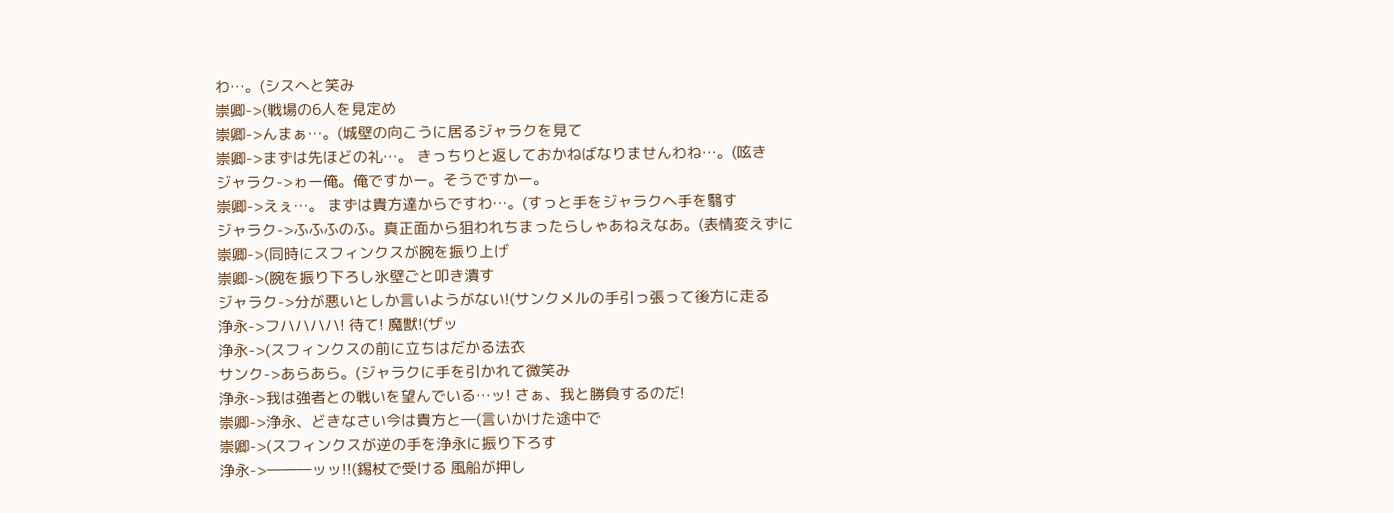わ…。(シスへと笑み
崇卿->(戦場の6人を見定め
崇卿->んまぁ…。(城壁の向こうに居るジャラクを見て
崇卿->まずは先ほどの礼…。 きっちりと返しておかねばなりませんわね…。(呟き
ジャラク->ゎー俺。俺ですかー。そうですかー。
崇卿->えぇ…。 まずは貴方達からですわ…。(すっと手をジャラクへ手を翳す
ジャラク->ふふふのふ。真正面から狙われちまったらしゃあねえなあ。(表情変えずに
崇卿->(同時にスフィンクスが腕を振り上げ
崇卿->(腕を振り下ろし氷壁ごと叩き潰す
ジャラク->分が悪いとしか言いようがない!(サンクメルの手引っ張って後方に走る
浄永->フハハハハ! 待て! 魔獣!(ザッ
浄永->(スフィンクスの前に立ちはだかる法衣
サンク->あらあら。(ジャラクに手を引かれて微笑み
浄永->我は強者との戦いを望んでいる…ッ! さぁ、我と勝負するのだ!
崇卿->浄永、どきなさい今は貴方と―(言いかけた途中で
崇卿->(スフィンクスが逆の手を浄永に振り下ろす
浄永->―――ッッ!!(錫杖で受ける 風船が押し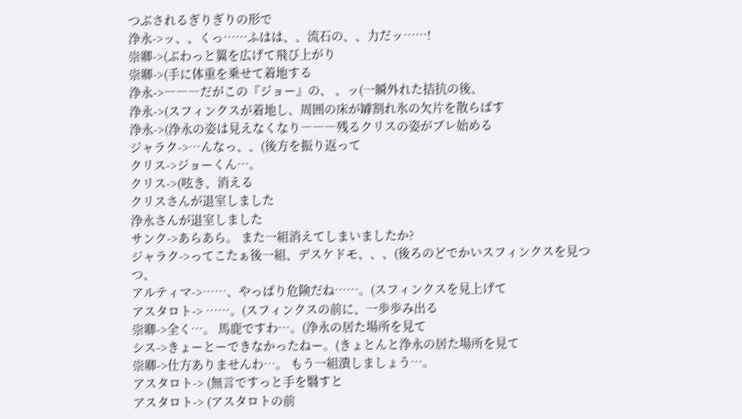つぶされるぎりぎりの形で
浄永->ッ、、くっ……ふはは、、流石の、、力だッ……!
崇卿->(ぶわっと翼を広げて飛び上がり
崇卿->(手に体重を乗せて着地する
浄永->―――だがこの『ジョー』の、 、ッ(一瞬外れた拮抗の後、
浄永->(スフィンクスが着地し、周囲の床が罅割れ氷の欠片を散らばす
浄永->(浄永の姿は見えなくなり―――残るクリスの姿がブレ始める
ジャラク->…んなっ、、(後方を振り返って
クリス->ジョーくん…。
クリス->(呟き、消える
クリスさんが退室しました
浄永さんが退室しました
サンク->あらあら。 また一組消えてしまいましたか?
ジャラク->ってこたぁ後一組、デスケドモ、、、(後ろのどでかいスフィンクスを見つつ、
アルティマ->……、やっぱり危険だね……。(スフィンクスを見上げて
アスタロト-> ……。(スフィンクスの前に、一歩歩み出る
崇卿->全く…。 馬鹿ですわ…。(浄永の居た場所を見て
シス->きょーとーできなかったねー。(きょとんと浄永の居た場所を見て
崇卿->仕方ありませんわ…。 もう一組潰しましょう…。
アスタロト-> (無言ですっと手を翳すと
アスタロト-> (アスタロトの前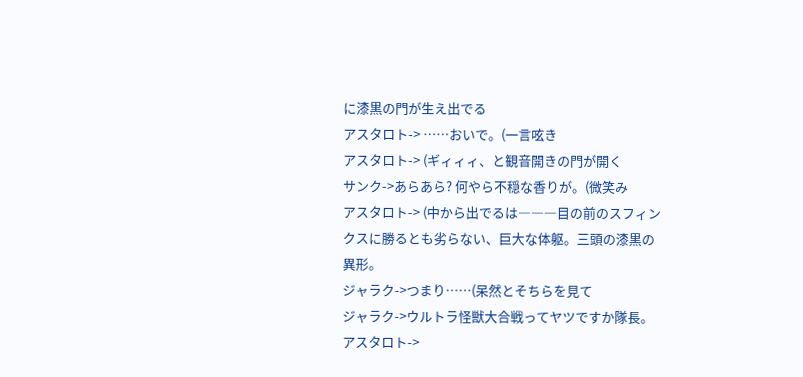に漆黒の門が生え出でる
アスタロト-> ……おいで。(一言呟き
アスタロト-> (ギィィィ、と観音開きの門が開く
サンク->あらあら? 何やら不穏な香りが。(微笑み
アスタロト-> (中から出でるは―――目の前のスフィンクスに勝るとも劣らない、巨大な体躯。三頭の漆黒の異形。
ジャラク->つまり……(呆然とそちらを見て
ジャラク->ウルトラ怪獣大合戦ってヤツですか隊長。
アスタロト->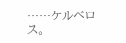……ケルベロス。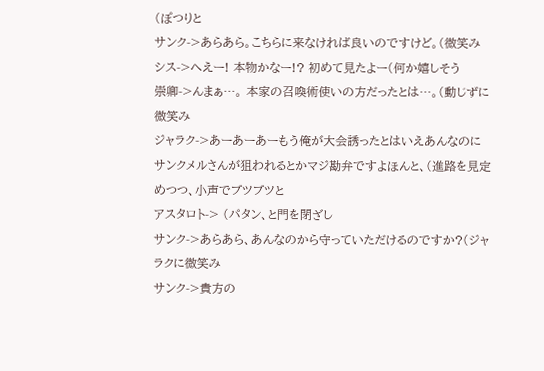(ぽつりと
サンク->あらあら。こちらに来なければ良いのですけど。(微笑み
シス->へえー! 本物かなー!? 初めて見たよー(何か嬉しそう
崇卿->んまぁ…。 本家の召喚術使いの方だったとは…。(動じずに微笑み
ジャラク->あーあーあーもう俺が大会誘ったとはいえあんなのにサンクメルさんが狙われるとかマジ勘弁ですよほんと、(進路を見定めつつ、小声でブツブツと
アスタロト-> (パタン、と門を閉ざし
サンク->あらあら、あんなのから守っていただけるのですか?(ジャラクに微笑み
サンク->貴方の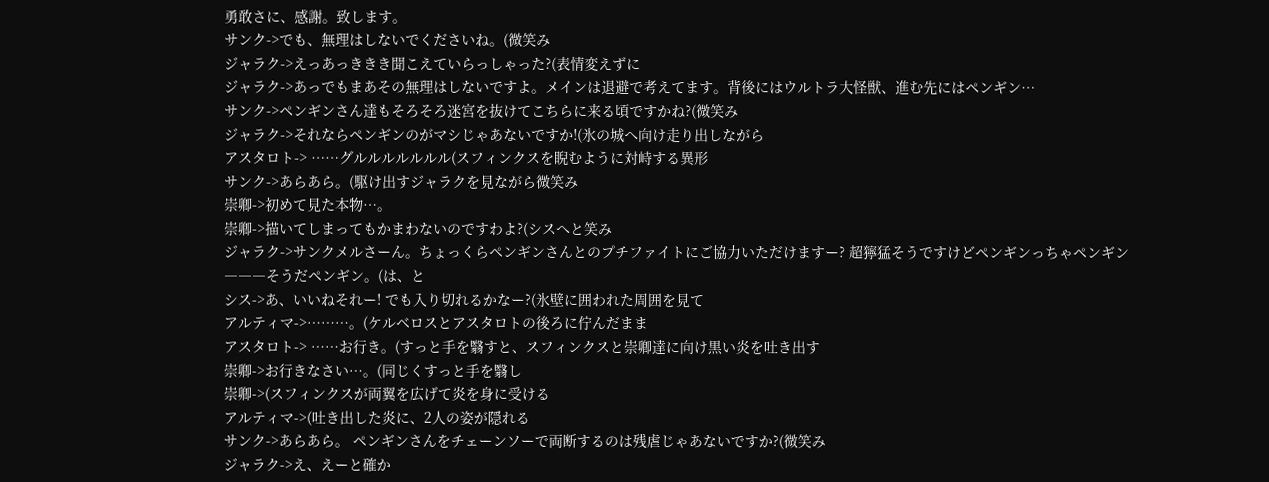勇敢さに、感謝。致します。
サンク->でも、無理はしないでくださいね。(微笑み
ジャラク->えっあっききき聞こえていらっしゃった?(表情変えずに
ジャラク->あっでもまあその無理はしないですよ。メインは退避で考えてます。背後にはウルトラ大怪獣、進む先にはペンギン…
サンク->ペンギンさん達もそろそろ迷宮を抜けてこちらに来る頃ですかね?(微笑み
ジャラク->それならペンギンのがマシじゃあないですか!(氷の城へ向け走り出しながら
アスタロト-> ……グルルルルルルル(スフィンクスを睨むように対峙する異形
サンク->あらあら。(駆け出すジャラクを見ながら微笑み
崇卿->初めて見た本物…。
崇卿->描いてしまってもかまわないのですわよ?(シスへと笑み
ジャラク->サンクメルさーん。ちょっくらペンギンさんとのプチファイトにご協力いただけますー? 超獰猛そうですけどペンギンっちゃペンギン―――そうだペンギン。(は、と
シス->あ、いいねそれー! でも入り切れるかなー?(氷壁に囲われた周囲を見て
アルティマ->………。(ケルベロスとアスタロトの後ろに佇んだまま
アスタロト-> ……お行き。(すっと手を翳すと、スフィンクスと崇卿達に向け黒い炎を吐き出す
崇卿->お行きなさい…。(同じくすっと手を翳し
崇卿->(スフィンクスが両翼を広げて炎を身に受ける
アルティマ->(吐き出した炎に、2人の姿が隠れる
サンク->あらあら。 ペンギンさんをチェーンソーで両断するのは残虐じゃあないですか?(微笑み
ジャラク->え、えーと確か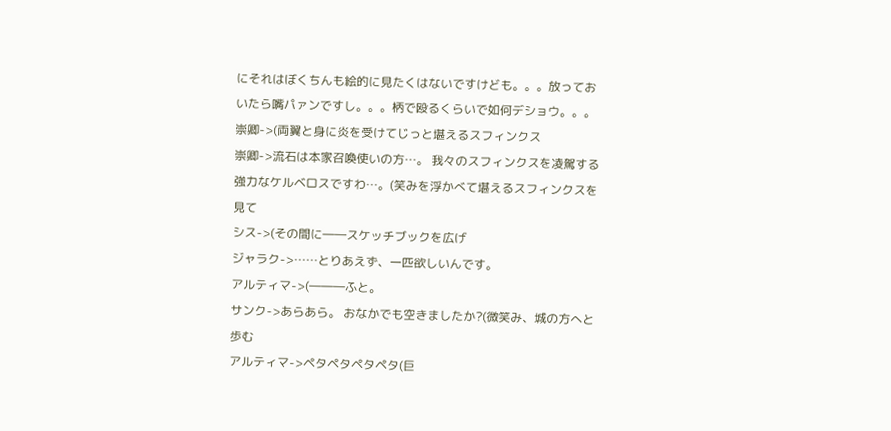にそれはぼくちんも絵的に見たくはないですけども。。。放っておいたら嘴パァンですし。。。柄で殴るくらいで如何デショウ。。。
崇卿->(両翼と身に炎を受けてじっと堪えるスフィンクス
崇卿->流石は本家召喚使いの方…。 我々のスフィンクスを凌駕する強力なケルベロスですわ…。(笑みを浮かべて堪えるスフィンクスを見て
シス->(その間に――スケッチブックを広げ
ジャラク->……とりあえず、一匹欲しいんです。
アルティマ->(―――ふと。
サンク->あらあら。 おなかでも空きましたか?(微笑み、城の方へと歩む
アルティマ->ペタペタペタペタ(巨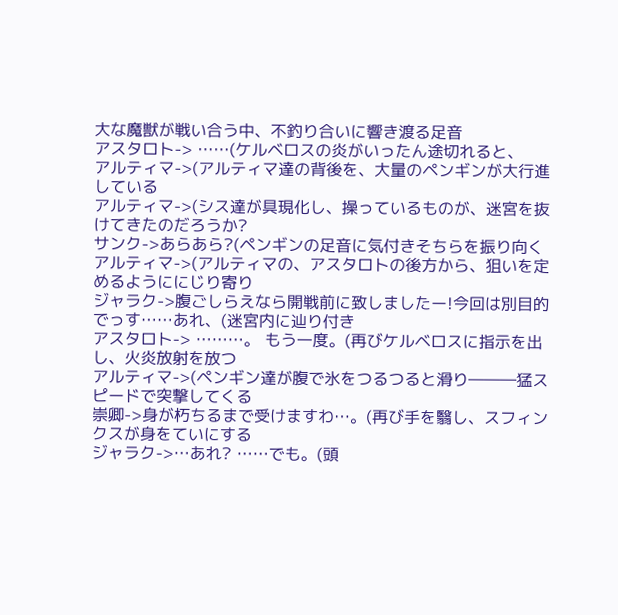大な魔獣が戦い合う中、不釣り合いに響き渡る足音
アスタロト-> ……(ケルベロスの炎がいったん途切れると、
アルティマ->(アルティマ達の背後を、大量のペンギンが大行進している
アルティマ->(シス達が具現化し、操っているものが、迷宮を抜けてきたのだろうか?
サンク->あらあら?(ペンギンの足音に気付きそちらを振り向く
アルティマ->(アルティマの、アスタロトの後方から、狙いを定めるようににじり寄り
ジャラク->腹ごしらえなら開戦前に致しましたー!今回は別目的でっす……あれ、(迷宮内に辿り付き
アスタロト-> ………。 もう一度。(再びケルベロスに指示を出し、火炎放射を放つ
アルティマ->(ペンギン達が腹で氷をつるつると滑り―――猛スピードで突撃してくる
崇卿->身が朽ちるまで受けますわ…。(再び手を翳し、スフィンクスが身をていにする
ジャラク->…あれ? ……でも。(頭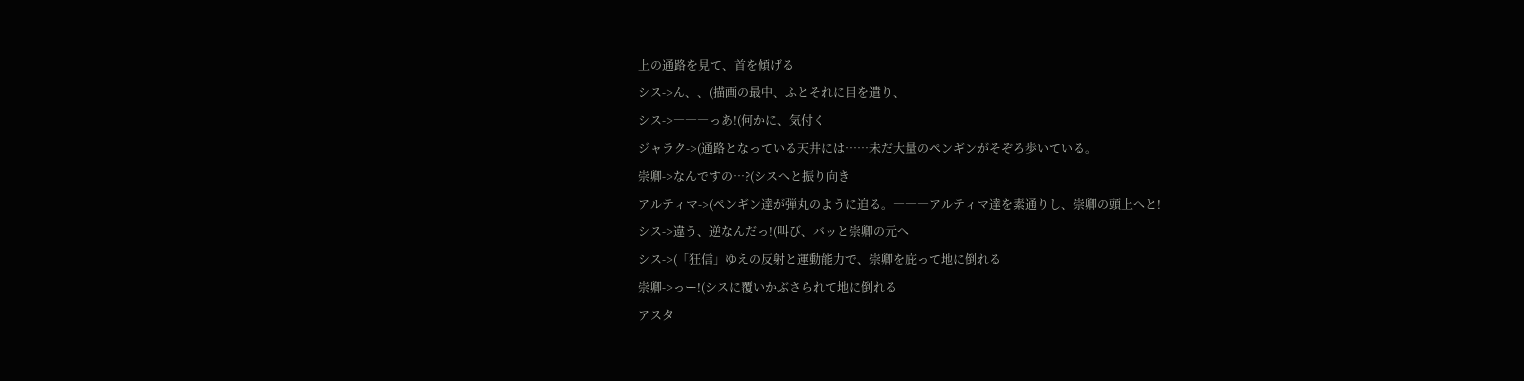上の通路を見て、首を傾げる
シス->ん、、(描画の最中、ふとそれに目を遣り、
シス->―――っあ!(何かに、気付く
ジャラク->(通路となっている天井には……未だ大量のペンギンがそぞろ歩いている。
崇卿->なんですの…?(シスへと振り向き
アルティマ->(ペンギン達が弾丸のように迫る。―――アルティマ達を素通りし、崇卿の頭上へと!
シス->違う、逆なんだっ!(叫び、バッと崇卿の元へ
シス->(「狂信」ゆえの反射と運動能力で、崇卿を庇って地に倒れる
崇卿->っー!(シスに覆いかぶさられて地に倒れる
アスタ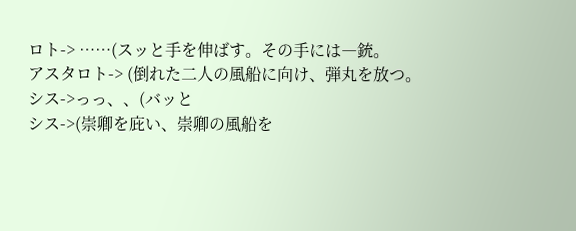ロト-> ……(スッと手を伸ばす。その手には―銃。
アスタロト-> (倒れた二人の風船に向け、弾丸を放つ。
シス->っっ、、(バッと
シス->(崇卿を庇い、崇卿の風船を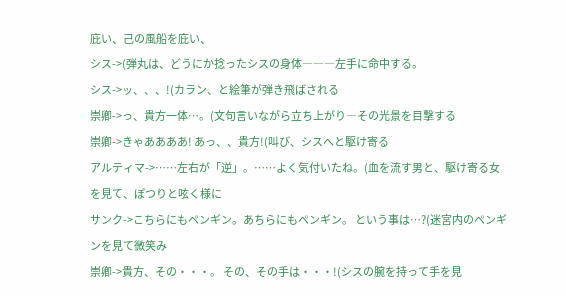庇い、己の風船を庇い、
シス->(弾丸は、どうにか捻ったシスの身体―――左手に命中する。
シス->ッ、、、!(カラン、と絵筆が弾き飛ばされる
崇卿->っ、貴方一体…。(文句言いながら立ち上がり―その光景を目撃する
崇卿->きゃああああ! あっ、、貴方!(叫び、シスへと駆け寄る
アルティマ->……左右が「逆」。……よく気付いたね。(血を流す男と、駆け寄る女を見て、ぽつりと呟く様に
サンク->こちらにもペンギン。あちらにもペンギン。 という事は…?(迷宮内のペンギンを見て微笑み
崇卿->貴方、その・・・。 その、その手は・・・!(シスの腕を持って手を見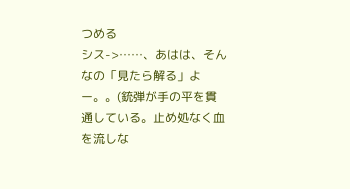つめる
シス->……、あはは、そんなの「見たら解る」よー。。(銃弾が手の平を貫通している。止め処なく血を流しな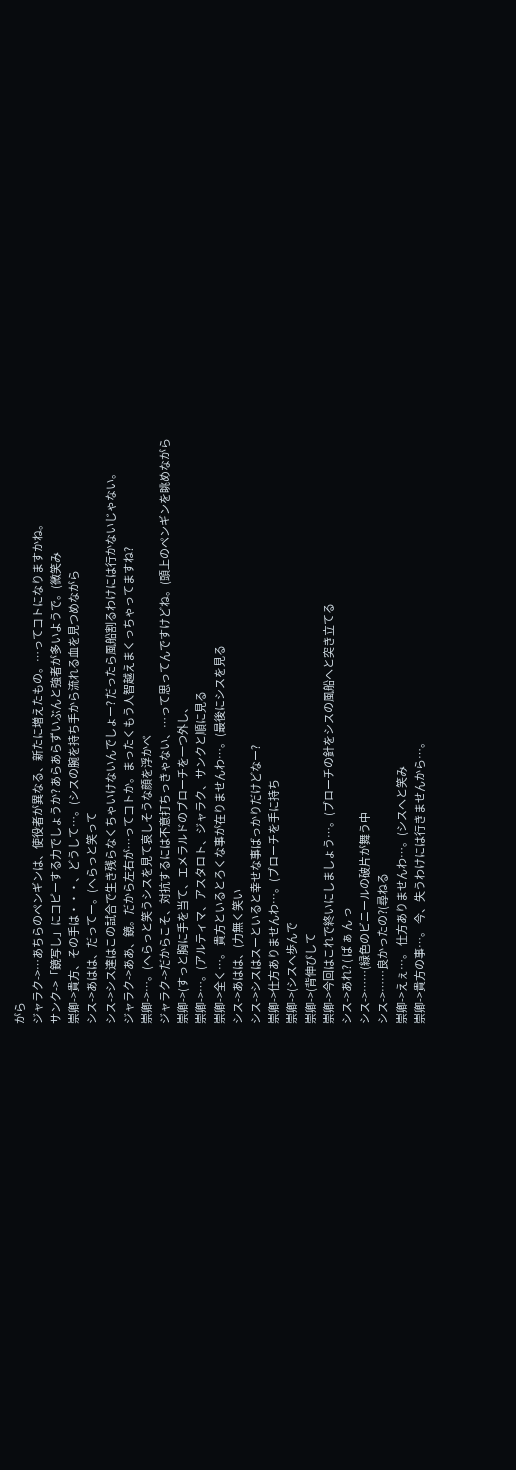がら
ジャラク->…あちらのペンギンは、使役者が異なる、新たに増えたもの。…ってコトになりますかね。
サンク->「鏡写し」にコピーする力でしょうか? あらあらずいぶんと強者が多いようで。(微笑み
崇卿->貴方、その手は・・・、どうして…。(シスの腕を持ち手から流れる血を見つめながら
シス->あはは、だってー。(へらっと笑って
シス->シス達はこの試合で生き残らなくちゃいけないんでしょー? だったら風船割るわけには行かないじゃない。
ジャラク->ああ、鏡。だから左右が…ってコトか。まったくもう人智越えまくっちゃってますね?
崇卿->…。(へらっと笑うシスを見て哀しそうな顔を浮かべ
ジャラク->だからこそ、対抗するには不意打ちっきゃない、…って思ってんですけどね。(頭上のペンギンを眺めながら
崇卿->(すっと胸に手を当て、エメラルドのブローチを一つ外し、
崇卿->…。(アルティマ、アスタロト、ジャラク、サンクと順に見る
崇卿->全く…。 貴方といるとろくな事が在りませんわ…。(最後にシスを見る
シス->あはは、(力無く笑い
シス->シスはスーといると幸せな事ばっかりだけどなー?
崇卿->仕方ありませんわ…。(ブローチを手に持ち
崇卿->(シスへ歩んで
崇卿->(背伸びして
崇卿->今回はこれで終いにしましょう…。(ブローチの針をシスの風船へと突き立てる
シス->あれ? ( ぱ ぁ ん っ
シス->……(緑色のビニールの破片が舞う中
シス->……良かったの?(尋ねる
崇卿->えぇ…。 仕方ありませんわ…。(シスへと笑み
崇卿->貴方の事…。 今、失うわけには行きませんから…。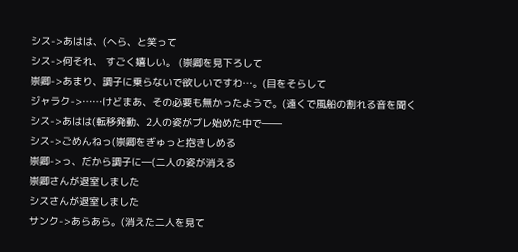シス->あはは、(へら、と笑って
シス->何それ、 すごく嬉しい。 (崇卿を見下ろして
崇卿->あまり、調子に乗らないで欲しいですわ…。(目をそらして
ジャラク->……けどまあ、その必要も無かったようで。(遠くで風船の割れる音を聞く
シス->あはは(転移発動、2人の姿がブレ始めた中で――
シス->ごめんねっ(崇卿をぎゅっと抱きしめる
崇卿->っ、だから調子に―(二人の姿が消える
崇卿さんが退室しました
シスさんが退室しました
サンク->あらあら。(消えた二人を見て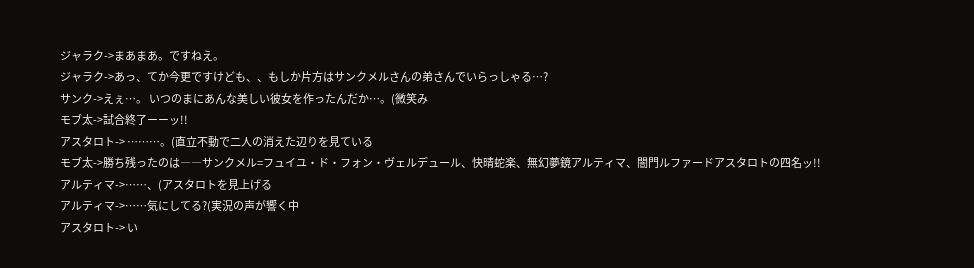ジャラク->まあまあ。ですねえ。
ジャラク->あっ、てか今更ですけども、、もしか片方はサンクメルさんの弟さんでいらっしゃる…?
サンク->えぇ…。 いつのまにあんな美しい彼女を作ったんだか…。(微笑み
モブ太->試合終了ーーッ!!
アスタロト-> ………。(直立不動で二人の消えた辺りを見ている
モブ太->勝ち残ったのは――サンクメル=フュイユ・ド・フォン・ヴェルデュール、快晴蛇楽、無幻夢鏡アルティマ、闇門ルファードアスタロトの四名ッ!!
アルティマ->……、(アスタロトを見上げる
アルティマ->……気にしてる?(実況の声が響く中
アスタロト-> い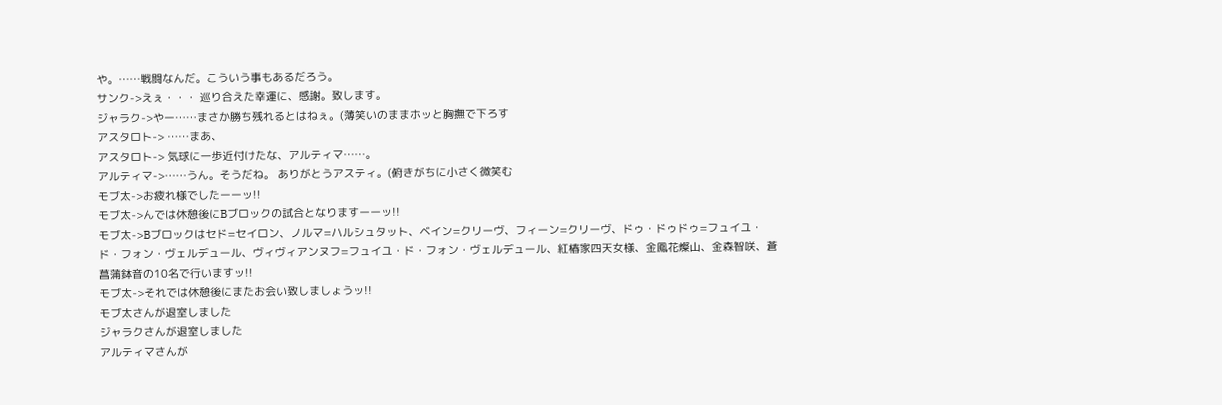や。……戦闘なんだ。こういう事もあるだろう。
サンク->えぇ・・・ 巡り合えた幸運に、感謝。致します。
ジャラク->やー……まさか勝ち残れるとはねぇ。(薄笑いのままホッと胸撫で下ろす
アスタロト-> ……まあ、
アスタロト-> 気球に一歩近付けたな、アルティマ……。
アルティマ->……うん。そうだね。 ありがとうアスティ。(俯きがちに小さく微笑む
モブ太->お疲れ様でしたーーッ!!
モブ太->んでは休憩後にBブロックの試合となりますーーッ!!
モブ太->Bブロックはセド=セイロン、ノルマ=ハルシュタット、ベイン=クリーヴ、フィーン=クリーヴ、ドゥ・ドゥドゥ=フュイユ・ド・フォン・ヴェルデュール、ヴィヴィアンヌフ=フュイユ・ド・フォン・ヴェルデュール、紅椿家四天女様、金鳳花燦山、金森智咲、蒼菖蒲鉢音の10名で行いますッ!!
モブ太->それでは休憩後にまたお会い致しましょうッ!!
モブ太さんが退室しました
ジャラクさんが退室しました
アルティマさんが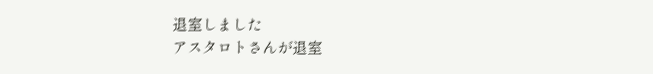退室しました
アスタロトさんが退室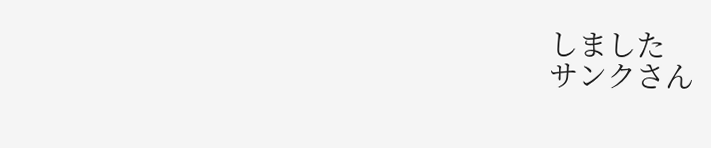しました
サンクさん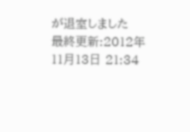が退室しました
最終更新:2012年11月13日 21:34